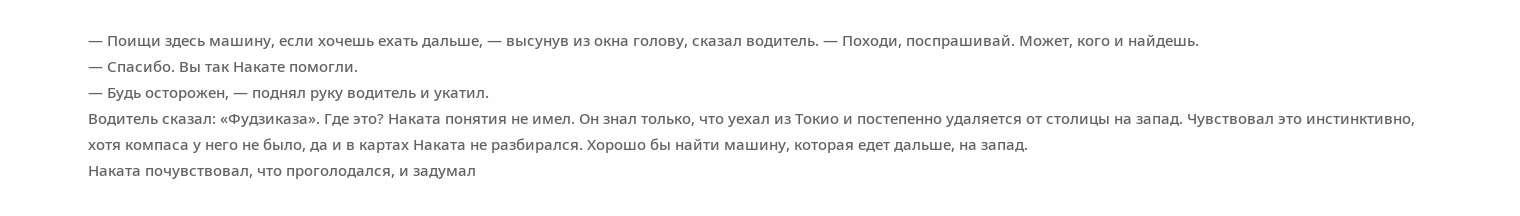— Поищи здесь машину, если хочешь ехать дальше, — высунув из окна голову, сказал водитель. — Походи, поспрашивай. Может, кого и найдешь.
— Спасибо. Вы так Накате помогли.
— Будь осторожен, — поднял руку водитель и укатил.
Водитель сказал: «Фудзиказа». Где это? Наката понятия не имел. Он знал только, что уехал из Токио и постепенно удаляется от столицы на запад. Чувствовал это инстинктивно, хотя компаса у него не было, да и в картах Наката не разбирался. Хорошо бы найти машину, которая едет дальше, на запад.
Наката почувствовал, что проголодался, и задумал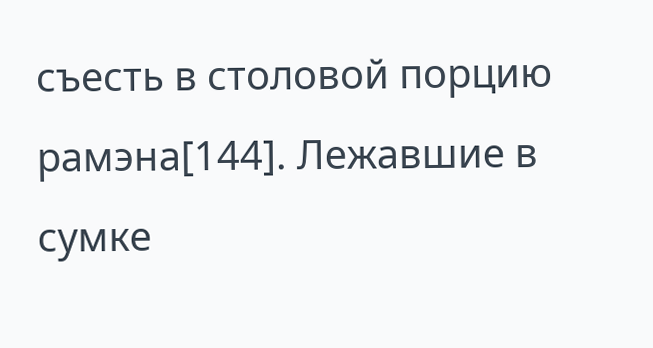съесть в столовой порцию рамэна[144]. Лежавшие в сумке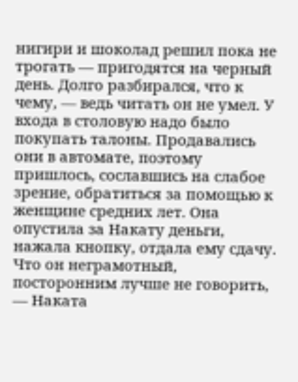нигири и шоколад решил пока не трогать — пригодятся на черный день. Долго разбирался, что к чему, — ведь читать он не умел. У входа в столовую надо было покупать талоны. Продавались они в автомате, поэтому пришлось, сославшись на слабое зрение, обратиться за помощью к женщине средних лет. Она опустила за Накату деньги, нажала кнопку, отдала ему сдачу. Что он неграмотный, посторонним лучше не говорить, — Наката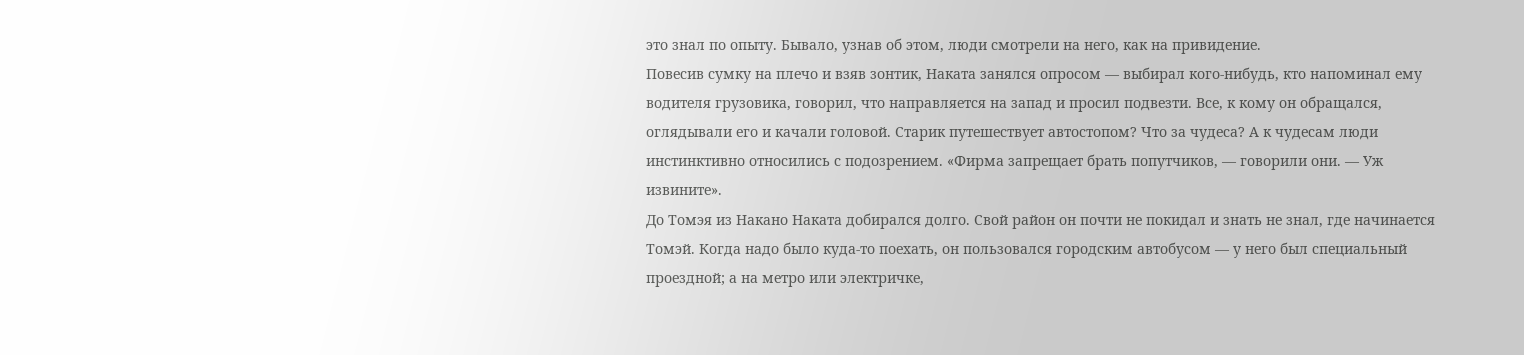это знал по опыту. Бывало, узнав об этом, люди смотрели на него, как на привидение.
Повесив сумку на плечо и взяв зонтик, Наката занялся опросом — выбирал кого-нибудь, кто напоминал ему водителя грузовика, говорил, что направляется на запад и просил подвезти. Все, к кому он обращался, оглядывали его и качали головой. Старик путешествует автостопом? Что за чудеса? А к чудесам люди инстинктивно относились с подозрением. «Фирма запрещает брать попутчиков, — говорили они. — Уж извините».
До Томэя из Накано Наката добирался долго. Свой район он почти не покидал и знать не знал, где начинается Томэй. Когда надо было куда-то поехать, он пользовался городским автобусом — у него был специальный проездной; а на метро или электричке,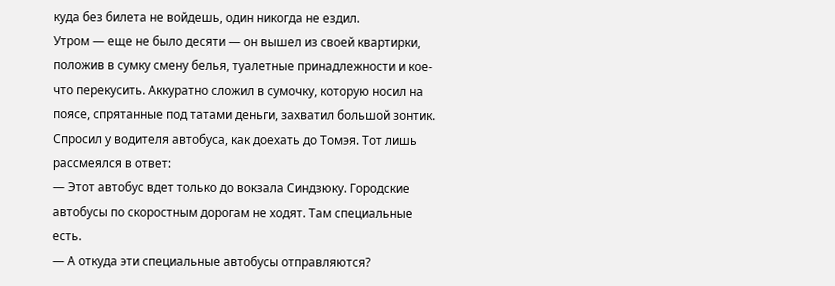куда без билета не войдешь, один никогда не ездил.
Утром — еще не было десяти — он вышел из своей квартирки, положив в сумку смену белья, туалетные принадлежности и кое-что перекусить. Аккуратно сложил в сумочку, которую носил на поясе, спрятанные под татами деньги, захватил большой зонтик. Спросил у водителя автобуса, как доехать до Томэя. Тот лишь рассмеялся в ответ:
— Этот автобус вдет только до вокзала Синдзюку. Городские автобусы по скоростным дорогам не ходят. Там специальные есть.
— А откуда эти специальные автобусы отправляются?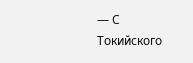— С Токийского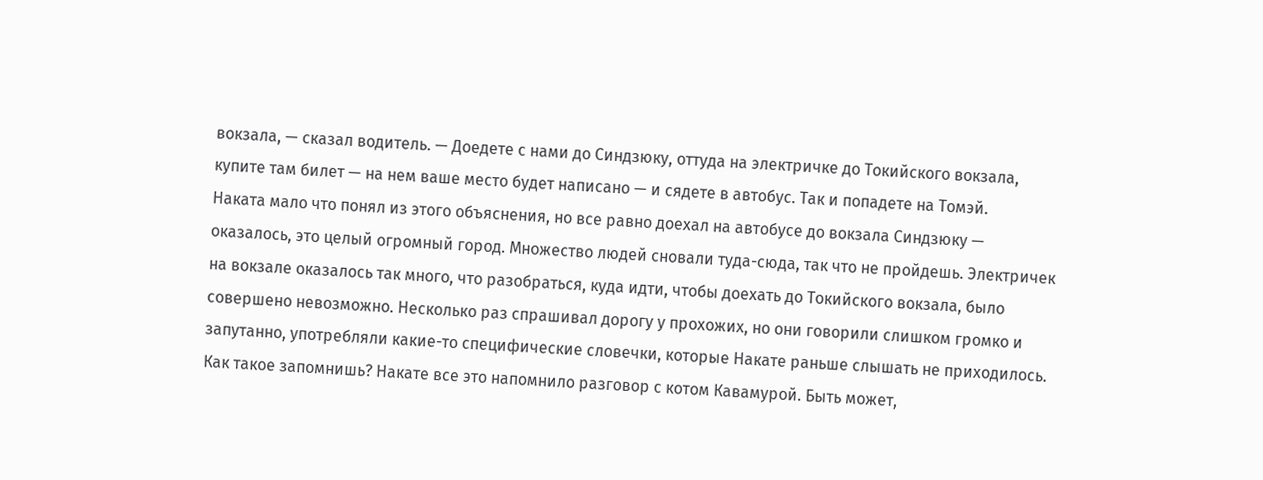вокзала, — сказал водитель. — Доедете с нами до Синдзюку, оттуда на электричке до Токийского вокзала, купите там билет — на нем ваше место будет написано — и сядете в автобус. Так и попадете на Томэй.
Наката мало что понял из этого объяснения, но все равно доехал на автобусе до вокзала Синдзюку — оказалось, это целый огромный город. Множество людей сновали туда-сюда, так что не пройдешь. Электричек на вокзале оказалось так много, что разобраться, куда идти, чтобы доехать до Токийского вокзала, было совершено невозможно. Несколько раз спрашивал дорогу у прохожих, но они говорили слишком громко и запутанно, употребляли какие-то специфические словечки, которые Накате раньше слышать не приходилось. Как такое запомнишь? Накате все это напомнило разговор с котом Кавамурой. Быть может,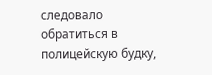следовало обратиться в полицейскую будку,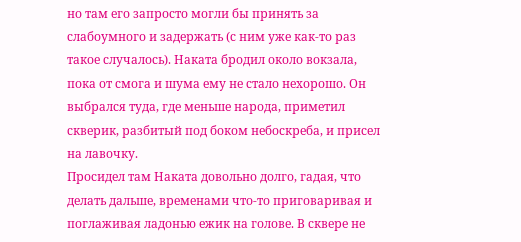но там его запросто могли бы принять за слабоумного и задержать (с ним уже как-то раз такое случалось). Наката бродил около вокзала, пока от смога и шума ему не стало нехорошо. Он выбрался туда, где меньше народа, приметил скверик, разбитый под боком небоскреба, и присел на лавочку.
Просидел там Наката довольно долго, гадая, что делать дальше, временами что-то приговаривая и поглаживая ладонью ежик на голове. В сквере не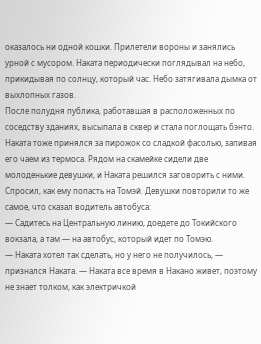оказалось ни одной кошки. Прилетели вороны и занялись урной с мусором. Наката периодически поглядывал на небо, прикидывая по солнцу, который час. Небо затягивала дымка от выхлопных газов.
После полудня публика, работавшая в расположенных по соседству зданиях, высыпала в сквер и стала поглощать бэнто. Наката тоже принялся за пирожок со сладкой фасолью, запивая его чаем из термоса. Рядом на скамейке сидели две молоденькие девушки, и Наката решился заговорить с ними. Спросил, как ему попасть на Томэй. Девушки повторили то же самое, что сказал водитель автобуса:
— Садитесь на Центральную линию, доедете до Токийского вокзала, а там — на автобус, который идет по Томэю.
— Наката хотел так сделать, но у него не получилось, — признался Наката. — Наката все время в Накано живет, поэтому не знает толком, как электричкой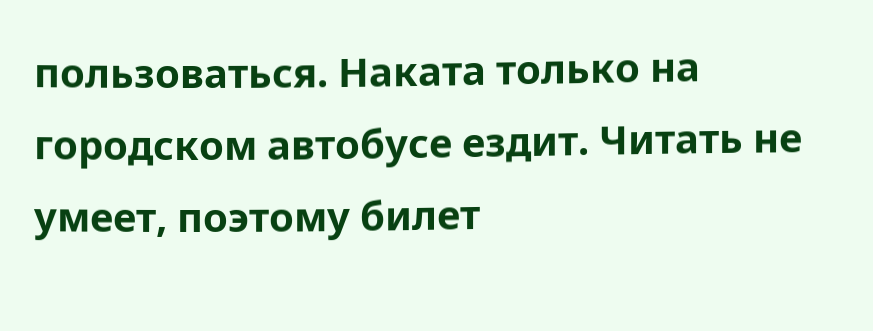пользоваться. Наката только на городском автобусе ездит. Читать не умеет, поэтому билет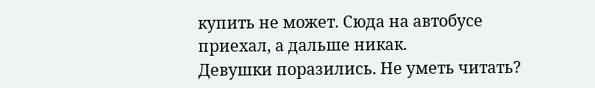купить не может. Сюда на автобусе приехал, а дальше никак.
Девушки поразились. Не уметь читать?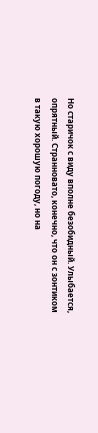Но старичок с виду вполне безобидный. Улыбается, опрятный. Странновато, конечно, что он с зонтиком в такую хорошую погоду, но на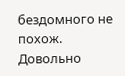бездомного не похож. Довольно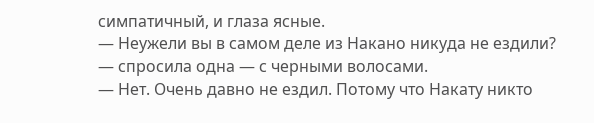симпатичный, и глаза ясные.
— Неужели вы в самом деле из Накано никуда не ездили? — спросила одна — с черными волосами.
— Нет. Очень давно не ездил. Потому что Накату никто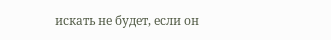искать не будет, если он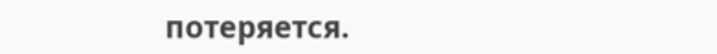потеряется.